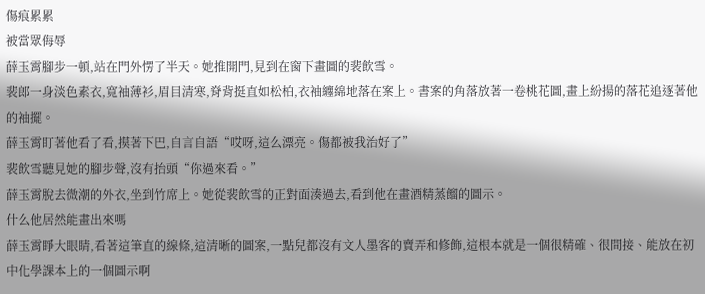傷痕累累
被當眾侮辱
薛玉霄腳步一頓,站在門外愣了半天。她推開門,見到在窗下畫圖的裴飲雪。
裴郎一身淡色素衣,寬袖薄衫,眉目清寒,脊背挺直如松柏,衣袖纏綿地落在案上。書案的角落放著一卷桃花圖,畫上紛揚的落花追逐著他的袖擺。
薛玉霄盯著他看了看,摸著下巴,自言自語“哎呀,這么漂亮。傷都被我治好了”
裴飲雪聽見她的腳步聲,沒有抬頭“你過來看。”
薛玉霄脫去微潮的外衣,坐到竹席上。她從裴飲雪的正對面湊過去,看到他在畫酒精蒸餾的圖示。
什么他居然能畫出來嗎
薛玉霄睜大眼睛,看著這筆直的線條,這清晰的圖案,一點兒都沒有文人墨客的賣弄和修飾,這根本就是一個很精確、很間接、能放在初中化學課本上的一個圖示啊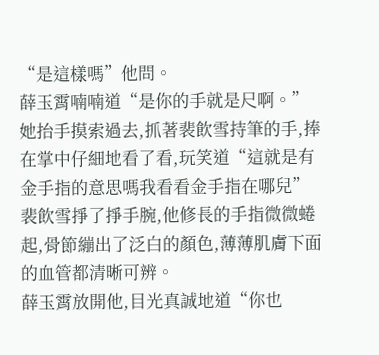“是這樣嗎”他問。
薛玉霄喃喃道“是你的手就是尺啊。”
她抬手摸索過去,抓著裴飲雪持筆的手,捧在掌中仔細地看了看,玩笑道“這就是有金手指的意思嗎我看看金手指在哪兒”
裴飲雪掙了掙手腕,他修長的手指微微蜷起,骨節繃出了泛白的顏色,薄薄肌膚下面的血管都清晰可辨。
薛玉霄放開他,目光真誠地道“你也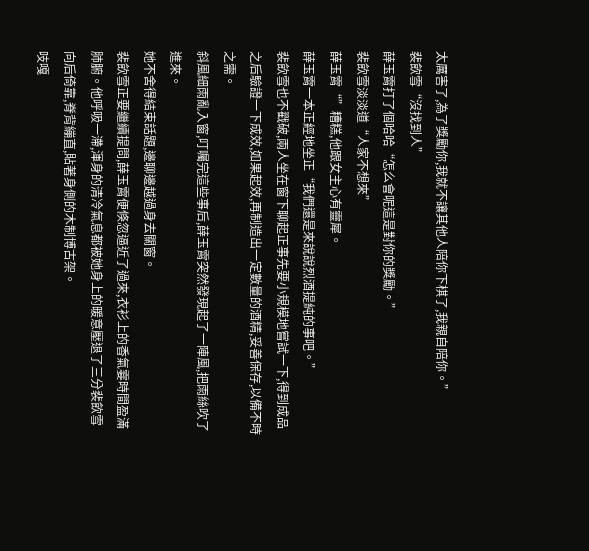太厲害了,為了獎勵你,我就不讓其他人陪你下棋了,我親自陪你。”
裴飲雪“沒找到人”
薛玉霄打了個哈哈“怎么會呢這是對你的獎勵。”
裴飲雪淡淡道“人家不想來”
薛玉霄“”糟糕,他跟女主心有靈犀。
薛玉霄一本正經地坐正“我們還是來說說烈酒提純的事吧。”
裴飲雪也不戳破,兩人坐在窗下聊起正事先要小規模地嘗試一下,得到成品之后驗證一下成效,如果起效,再制造出一定數量的酒精,妥善保存,以備不時之需。
斜風細雨亂入窗,叮囑完這些事后,薛玉霄突然發現起了一陣風,把雨絲吹了進來。
她不舍得結束話題,邊聊邊越過身去關窗。
裴飲雪正要繼續提問,薛玉霄便倏忽逼近了過來,衣衫上的香氣霎時間盈滿肺腑。他呼吸一滯,渾身的清冷氣息都被她身上的暖意壓退了三分裴飲雪向后倚靠,脊背繃直,貼著身側的木制博古架。
吱嘎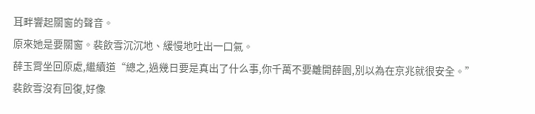耳畔響起關窗的聲音。
原來她是要關窗。裴飲雪沉沉地、緩慢地吐出一口氣。
薛玉霄坐回原處,繼續道“總之,過幾日要是真出了什么事,你千萬不要離開薛園,別以為在京兆就很安全。”
裴飲雪沒有回復,好像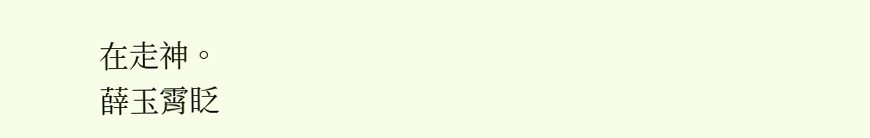在走神。
薛玉霄眨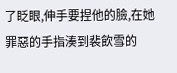了眨眼,伸手要捏他的臉,在她罪惡的手指湊到裴飲雪的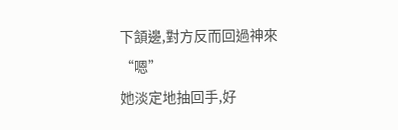下頷邊,對方反而回過神來“嗯”
她淡定地抽回手,好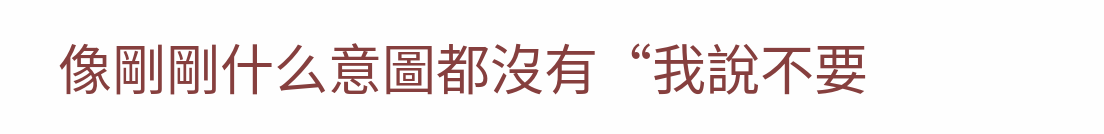像剛剛什么意圖都沒有“我說不要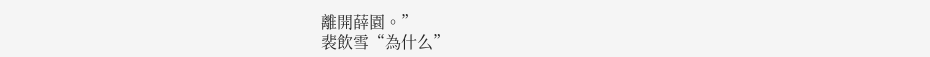離開薛園。”
裴飲雪“為什么”